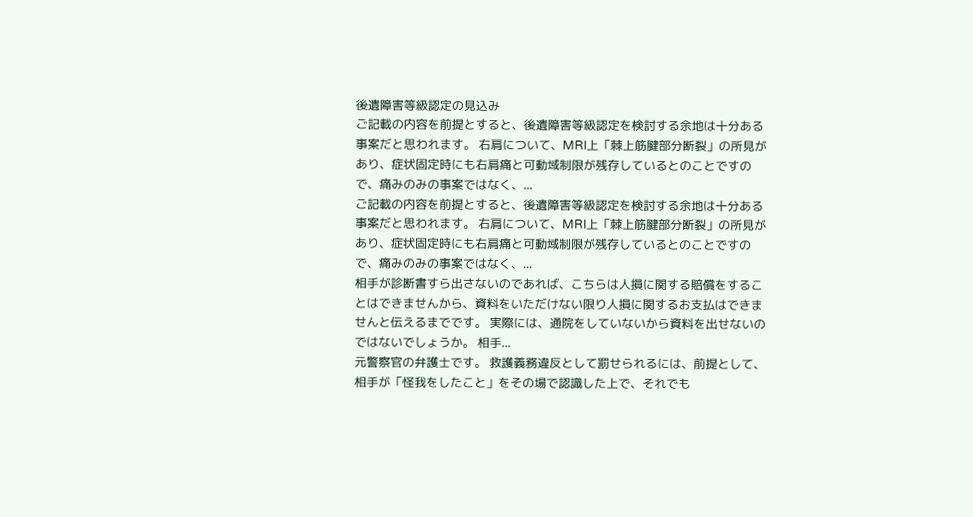後遺障害等級認定の見込み
ご記載の内容を前提とすると、後遺障害等級認定を検討する余地は十分ある事案だと思われます。 右肩について、MRI上「棘上筋腱部分断裂」の所見があり、症状固定時にも右肩痛と可動域制限が残存しているとのことですので、痛みのみの事案ではなく、...
ご記載の内容を前提とすると、後遺障害等級認定を検討する余地は十分ある事案だと思われます。 右肩について、MRI上「棘上筋腱部分断裂」の所見があり、症状固定時にも右肩痛と可動域制限が残存しているとのことですので、痛みのみの事案ではなく、...
相手が診断書すら出さないのであれば、こちらは人損に関する賠償をすることはできませんから、資料をいただけない限り人損に関するお支払はできませんと伝えるまでです。 実際には、通院をしていないから資料を出せないのではないでしょうか。 相手...
元警察官の弁護士です。 救護義務違反として罰せられるには、前提として、相手が「怪我をしたこと」をその場で認識した上で、それでも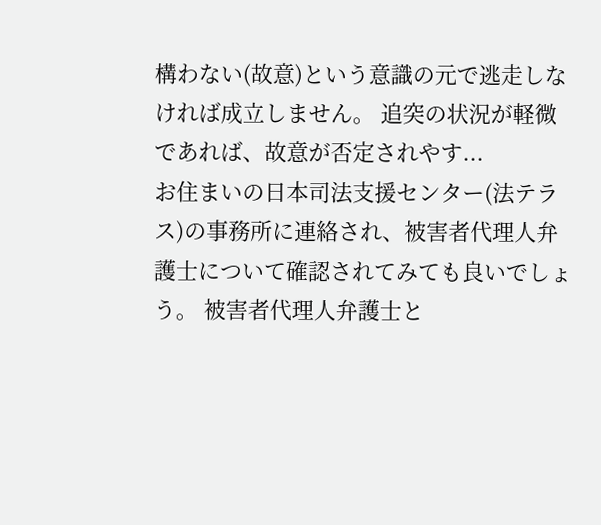構わない(故意)という意識の元で逃走しなければ成立しません。 追突の状況が軽微であれば、故意が否定されやす...
お住まいの日本司法支援センター(法テラス)の事務所に連絡され、被害者代理人弁護士について確認されてみても良いでしょう。 被害者代理人弁護士と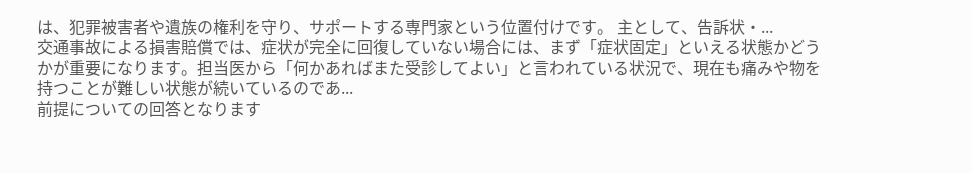は、犯罪被害者や遺族の権利を守り、サポートする専門家という位置付けです。 主として、告訴状・...
交通事故による損害賠償では、症状が完全に回復していない場合には、まず「症状固定」といえる状態かどうかが重要になります。担当医から「何かあればまた受診してよい」と言われている状況で、現在も痛みや物を持つことが難しい状態が続いているのであ...
前提についての回答となります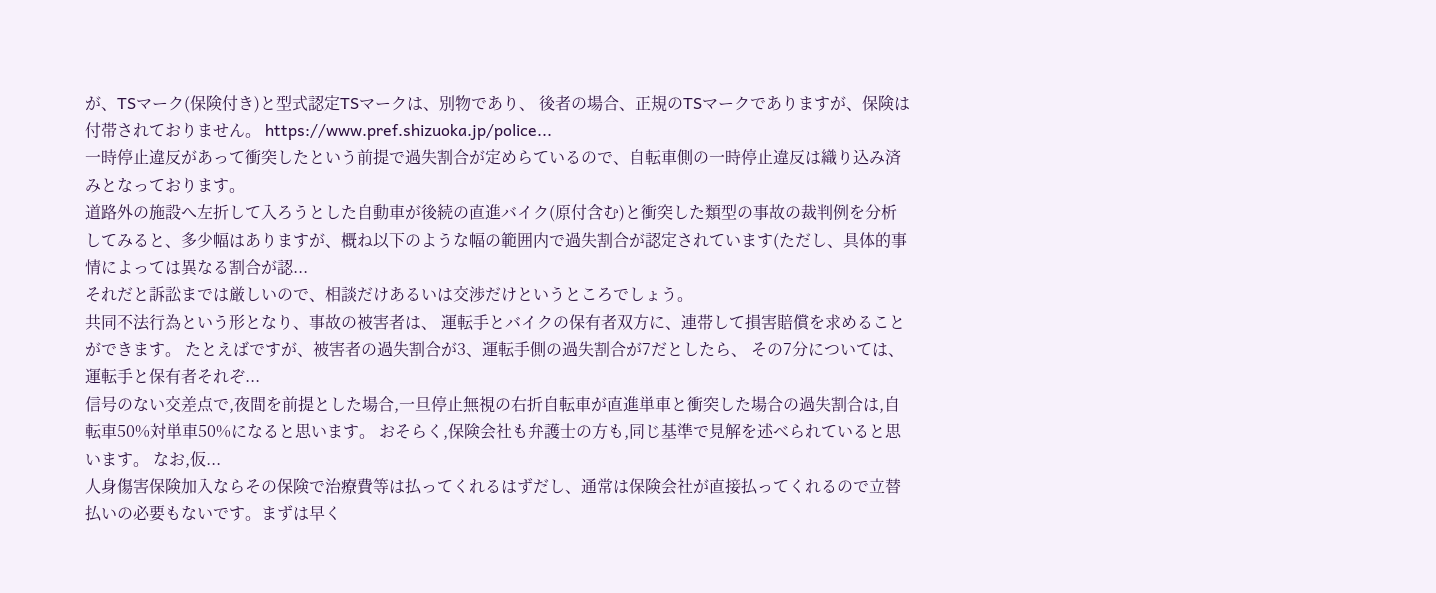が、TSマーク(保険付き)と型式認定TSマークは、別物であり、 後者の場合、正規のTSマークでありますが、保険は付帯されておりません。 https://www.pref.shizuoka.jp/police...
一時停止違反があって衝突したという前提で過失割合が定めらているので、自転車側の一時停止違反は織り込み済みとなっております。
道路外の施設へ左折して入ろうとした自動車が後続の直進バイク(原付含む)と衝突した類型の事故の裁判例を分析してみると、多少幅はありますが、概ね以下のような幅の範囲内で過失割合が認定されています(ただし、具体的事情によっては異なる割合が認...
それだと訴訟までは厳しいので、相談だけあるいは交渉だけというところでしょう。
共同不法行為という形となり、事故の被害者は、 運転手とバイクの保有者双方に、連帯して損害賠償を求めることができます。 たとえばですが、被害者の過失割合が3、運転手側の過失割合が7だとしたら、 その7分については、運転手と保有者それぞ...
信号のない交差点で,夜間を前提とした場合,一旦停止無視の右折自転車が直進単車と衝突した場合の過失割合は,自転車50%対単車50%になると思います。 おそらく,保険会社も弁護士の方も,同じ基準で見解を述べられていると思います。 なお,仮...
人身傷害保険加入ならその保険で治療費等は払ってくれるはずだし、通常は保険会社が直接払ってくれるので立替払いの必要もないです。まずは早く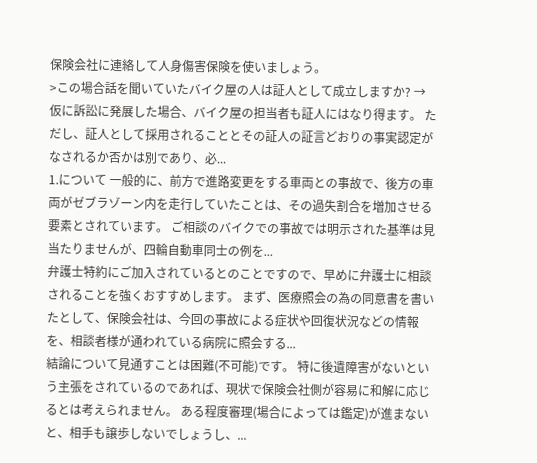保険会社に連絡して人身傷害保険を使いましょう。
>この場合話を聞いていたバイク屋の人は証人として成立しますか? → 仮に訴訟に発展した場合、バイク屋の担当者も証人にはなり得ます。 ただし、証人として採用されることとその証人の証言どおりの事実認定がなされるか否かは別であり、必...
1.について 一般的に、前方で進路変更をする車両との事故で、後方の車両がゼブラゾーン内を走行していたことは、その過失割合を増加させる要素とされています。 ご相談のバイクでの事故では明示された基準は見当たりませんが、四輪自動車同士の例を...
弁護士特約にご加入されているとのことですので、早めに弁護士に相談されることを強くおすすめします。 まず、医療照会の為の同意書を書いたとして、保険会社は、今回の事故による症状や回復状況などの情報を、相談者様が通われている病院に照会する...
結論について見通すことは困難(不可能)です。 特に後遺障害がないという主張をされているのであれば、現状で保険会社側が容易に和解に応じるとは考えられません。 ある程度審理(場合によっては鑑定)が進まないと、相手も譲歩しないでしょうし、...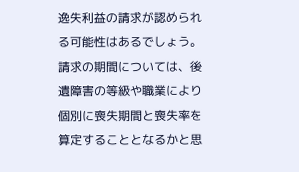逸失利益の請求が認められる可能性はあるでしょう。請求の期間については、後遺障害の等級や職業により個別に喪失期間と喪失率を算定することとなるかと思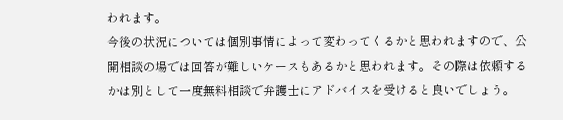われます。
今後の状況については個別事情によって変わってくるかと思われますので、公開相談の場では回答が難しいケースもあるかと思われます。その際は依頼するかは別として一度無料相談で弁護士にアドバイスを受けると良いでしょう。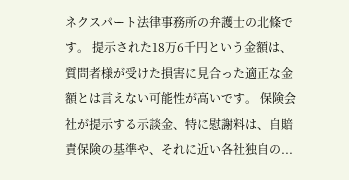ネクスパート法律事務所の弁護士の北條です。 提示された18万6千円という金額は、質問者様が受けた損害に見合った適正な金額とは言えない可能性が高いです。 保険会社が提示する示談金、特に慰謝料は、自賠責保険の基準や、それに近い各社独自の...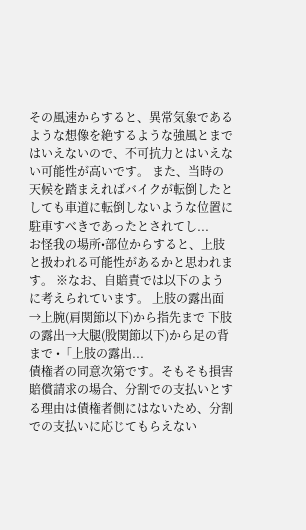その風速からすると、異常気象であるような想像を絶するような強風とまではいえないので、不可抗力とはいえない可能性が高いです。 また、当時の天候を踏まえればバイクが転倒したとしても車道に転倒しないような位置に駐車すべきであったとされてし...
お怪我の場所•部位からすると、上肢と扱われる可能性があるかと思われます。 ※なお、自賠責では以下のように考えられています。 上肢の露出面→上腕(肩関節以下)から指先まで 下肢の露出→大腿(股関節以下)から足の背まで •「上肢の露出...
債権者の同意次第です。そもそも損害賠償請求の場合、分割での支払いとする理由は債権者側にはないため、分割での支払いに応じてもらえない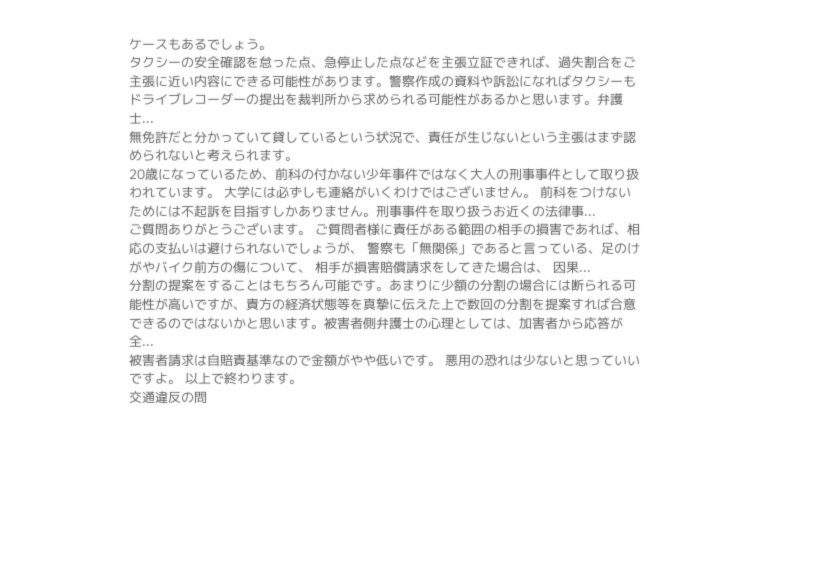ケースもあるでしょう。
タクシーの安全確認を怠った点、急停止した点などを主張立証できれば、過失割合をご主張に近い内容にできる可能性があります。警察作成の資料や訴訟になればタクシーもドライブレコーダーの提出を裁判所から求められる可能性があるかと思います。弁護士...
無免許だと分かっていて貸しているという状況で、責任が生じないという主張はまず認められないと考えられます。
20歳になっているため、前科の付かない少年事件ではなく大人の刑事事件として取り扱われています。 大学には必ずしも連絡がいくわけではございません。 前科をつけないためには不起訴を目指すしかありません。刑事事件を取り扱うお近くの法律事...
ご質問ありがとうございます。 ご質問者様に責任がある範囲の相手の損害であれば、相応の支払いは避けられないでしょうが、 警察も「無関係」であると言っている、足のけがやバイク前方の傷について、 相手が損害賠償請求をしてきた場合は、 因果...
分割の提案をすることはもちろん可能です。あまりに少額の分割の場合には断られる可能性が高いですが、貴方の経済状態等を真摯に伝えた上で数回の分割を提案すれば合意できるのではないかと思います。被害者側弁護士の心理としては、加害者から応答が全...
被害者請求は自賠責基準なので金額がやや低いです。 悪用の恐れは少ないと思っていいですよ。 以上で終わります。
交通違反の問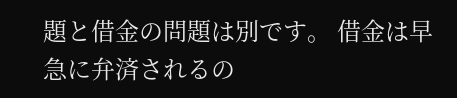題と借金の問題は別です。 借金は早急に弁済されるの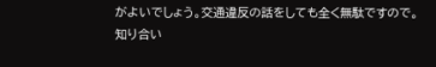がよいでしょう。交通違反の話をしても全く無駄ですので。
知り合い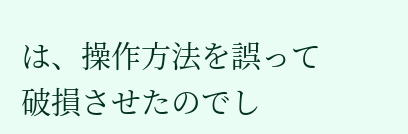は、操作方法を誤って破損させたのでし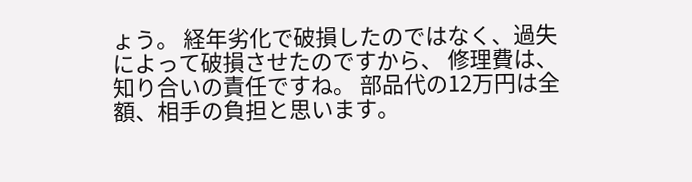ょう。 経年劣化で破損したのではなく、過失によって破損させたのですから、 修理費は、知り合いの責任ですね。 部品代の12万円は全額、相手の負担と思います。